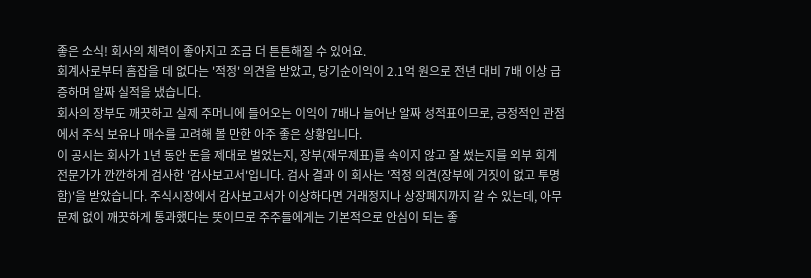좋은 소식! 회사의 체력이 좋아지고 조금 더 튼튼해질 수 있어요.
회계사로부터 흠잡을 데 없다는 '적정' 의견을 받았고, 당기순이익이 2.1억 원으로 전년 대비 7배 이상 급증하며 알짜 실적을 냈습니다.
회사의 장부도 깨끗하고 실제 주머니에 들어오는 이익이 7배나 늘어난 알짜 성적표이므로, 긍정적인 관점에서 주식 보유나 매수를 고려해 볼 만한 아주 좋은 상황입니다.
이 공시는 회사가 1년 동안 돈을 제대로 벌었는지, 장부(재무제표)를 속이지 않고 잘 썼는지를 외부 회계 전문가가 깐깐하게 검사한 '감사보고서'입니다. 검사 결과 이 회사는 '적정 의견(장부에 거짓이 없고 투명함)'을 받았습니다. 주식시장에서 감사보고서가 이상하다면 거래정지나 상장폐지까지 갈 수 있는데, 아무 문제 없이 깨끗하게 통과했다는 뜻이므로 주주들에게는 기본적으로 안심이 되는 좋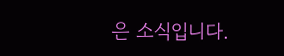은 소식입니다.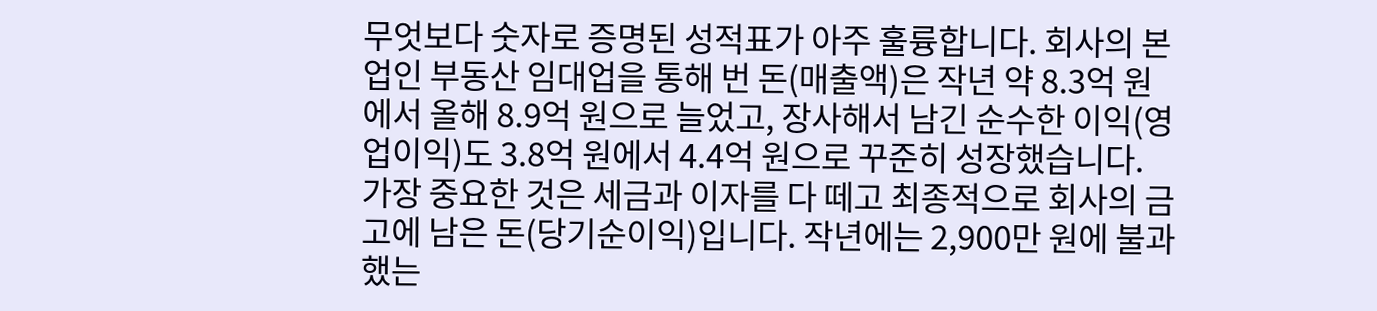무엇보다 숫자로 증명된 성적표가 아주 훌륭합니다. 회사의 본업인 부동산 임대업을 통해 번 돈(매출액)은 작년 약 8.3억 원에서 올해 8.9억 원으로 늘었고, 장사해서 남긴 순수한 이익(영업이익)도 3.8억 원에서 4.4억 원으로 꾸준히 성장했습니다. 가장 중요한 것은 세금과 이자를 다 떼고 최종적으로 회사의 금고에 남은 돈(당기순이익)입니다. 작년에는 2,900만 원에 불과했는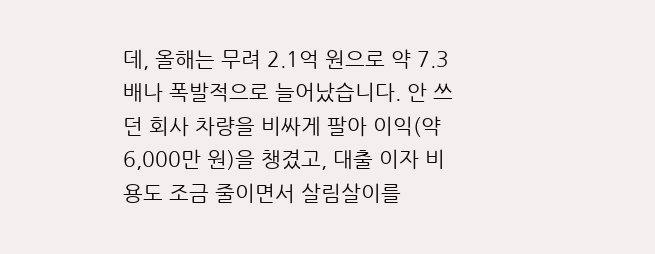데, 올해는 무려 2.1억 원으로 약 7.3배나 폭발적으로 늘어났습니다. 안 쓰던 회사 차량을 비싸게 팔아 이익(약 6,000만 원)을 챙겼고, 대출 이자 비용도 조금 줄이면서 살림살이를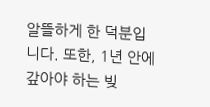알뜰하게 한 덕분입니다. 또한, 1년 안에 갚아야 하는 빚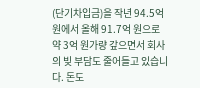(단기차입금)을 작년 94.5억 원에서 올해 91.7억 원으로 약 3억 원가량 갚으면서 회사의 빚 부담도 줄어들고 있습니다. 돈도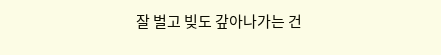잘 벌고 빚도 갚아나가는 건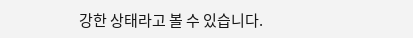강한 상태라고 볼 수 있습니다.